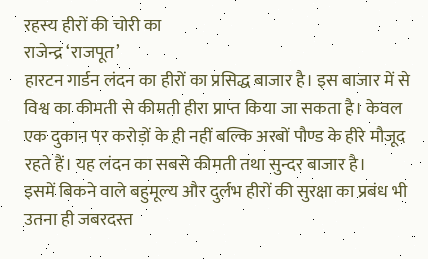रहस्य हीरों की चोरी का
राजेन्द्र ‘राजपूत’
हारटन गार्डन लंदन का हीरों का प्रसिद्ध बाजार है। इस बाजार में से विश्व का कीमती से कीमती हीरा प्राप्त किया जा सकता है। केवल एक दुकान पर करोड़ों के ही नहीं बल्कि अरबों पौण्ड के हीरे मौजूद रहते हैं। यह लंदन का सबसे कीमती तथा सुन्दर बाजार है।
इसमें बिकने वाले बहुमूल्य और दुर्लभ हीरों की सुरक्षा का प्रबंध भी उतना ही जबरदस्त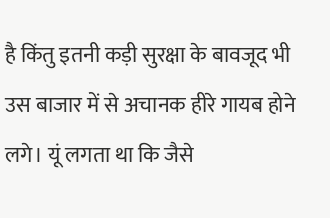है किंतु इतनी कड़ी सुरक्षा के बावजूद भी उस बाजार में से अचानक हीरे गायब होने लगे। यूं लगता था कि जैसे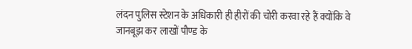लंदन पुलिस स्टेशन के अधिकारी ही हीरों की चोरी करवा रहे हैं क्योंकि वे जानबूझ कर लाखों पौण्ड के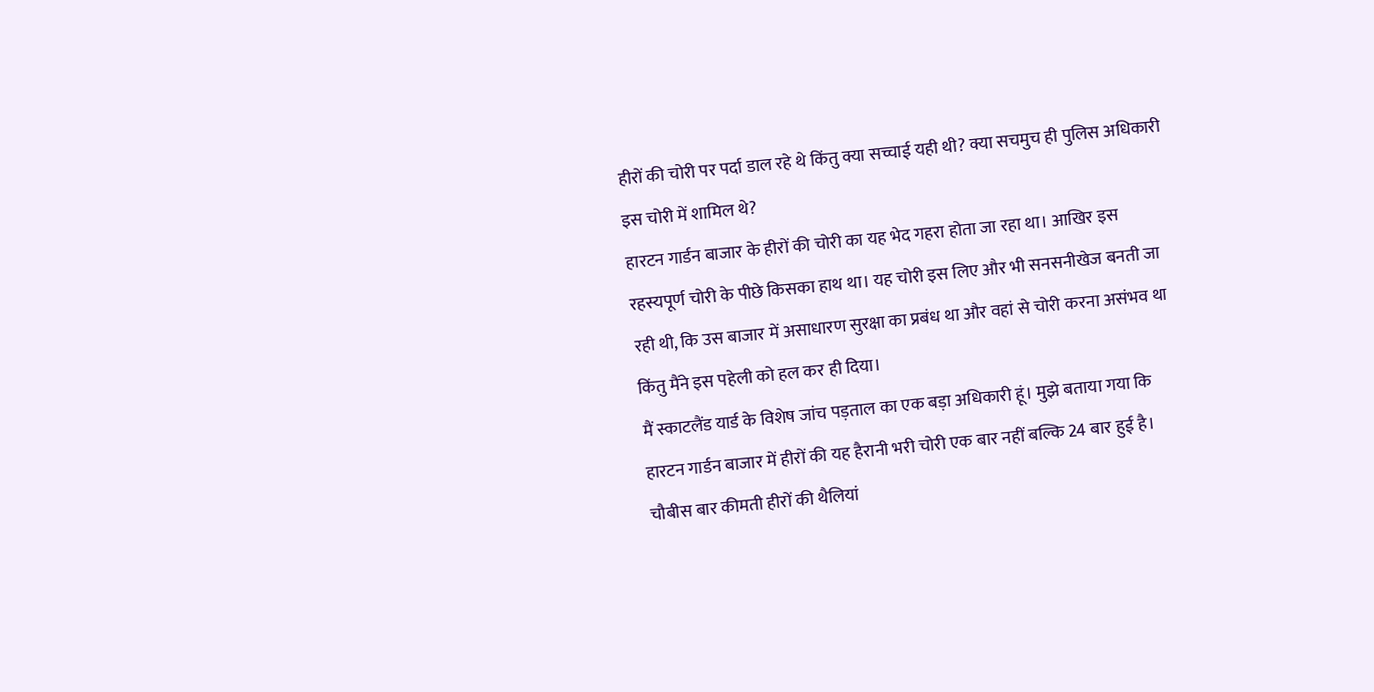हीरों की चोरी पर पर्दा डाल रहे थे किंतु क्या सच्चाई यही थी? क्या सचमुच ही पुलिस अधिकारी इस चोरी में शामिल थे?
हारटन गार्डन बाजार के हीरों की चोरी का यह भेद गहरा होता जा रहा था। आखिर इस रहस्यपूर्ण चोरी के पीछे किसका हाथ था। यह चोरी इस लिए और भी सनसनीखेज बनती जा रही थी, कि उस बाजार में असाधारण सुरक्षा का प्रबंध था और वहां से चोरी करना असंभव था किंतु मैंने इस पहेली को हल कर ही दिया।
मैं स्काटलैंड यार्ड के विशेष जांच पड़ताल का एक बड़ा अधिकारी हूं। मुझे बताया गया कि हारटन गार्डन बाजार में हीरों की यह हैरानी भरी चोरी एक बार नहीं बल्कि 24 बार हुई है। चौबीस बार कीमती हीरों की थैलियां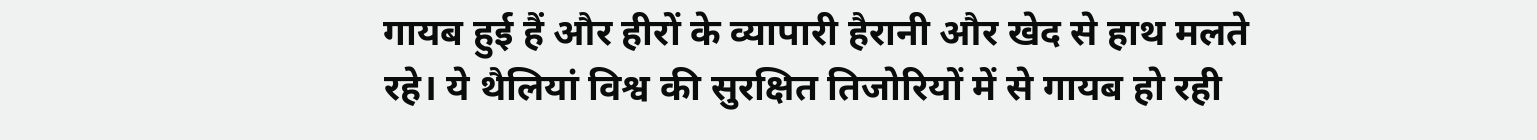गायब हुई हैं और हीरों के व्यापारी हैरानी और खेद से हाथ मलते रहे। ये थैलियां विश्व की सुरक्षित तिजोरियों में से गायब हो रही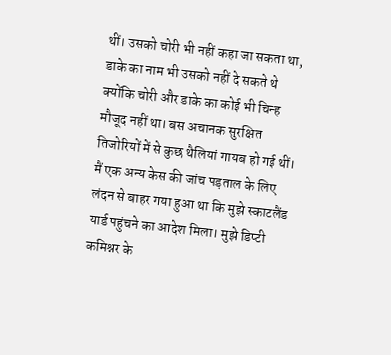थीं। उसको चोरी भी नहीं कहा जा सकता था, डाके का नाम भी उसको नहीं दे सकते थे क्योंकि चोरी और डाके का कोई भी चिन्ह मौजूद नहीं था। बस अचानक सुरक्षित तिजोरियों में से कुछ थैलियां गायब हो गई थीं।
मैं एक अन्य केस की जांच पड़ताल के लिए लंदन से बाहर गया हुआ था कि मुझे स्काटलैंड यार्ड पहुंचने का आदेश मिला। मुझे डिप्टी कमिश्नर के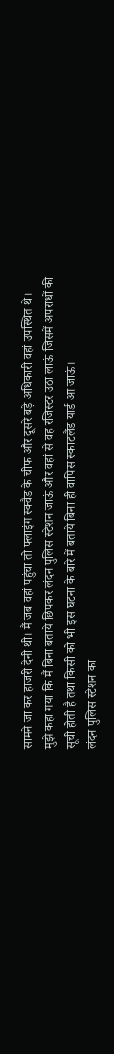सामने जा कर हाजरी देनी थी। मैं जब वहां पहुंचा तो फ्लाइंग स्क्वैड के चीफ और दूसरे बड़े अधिकारी वहां उपस्थित थे। मुझे कहा गया कि मैं बिना बताये छिपकर लंदन पुलिस स्टेशन जाऊं और वहां से वह रजिस्टर उठा लाऊं जिसमें अपराधों की सूची होती है तथा किसी को भी इस घटना के बारे में बताये बिना ही वापिस स्काटलैंड यार्ड आ जाऊं।
लंदन पुलिस स्टेशन का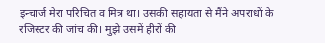इन्चार्ज मेरा परिचित व मित्र था। उसकी सहायता से मैंने अपराधों के रजिस्टर की जांच की। मुझे उसमें हीरों की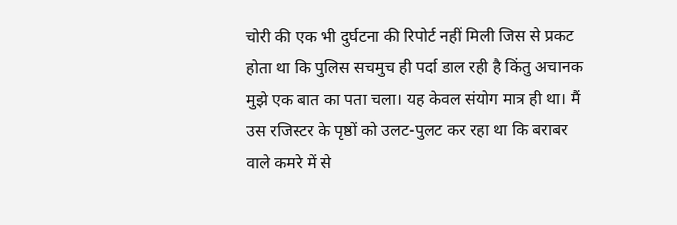चोरी की एक भी दुर्घटना की रिपोर्ट नहीं मिली जिस से प्रकट होता था कि पुलिस सचमुच ही पर्दा डाल रही है किंतु अचानक मुझे एक बात का पता चला। यह केवल संयोग मात्र ही था। मैं उस रजिस्टर के पृष्ठों को उलट-पुलट कर रहा था कि बराबर वाले कमरे में से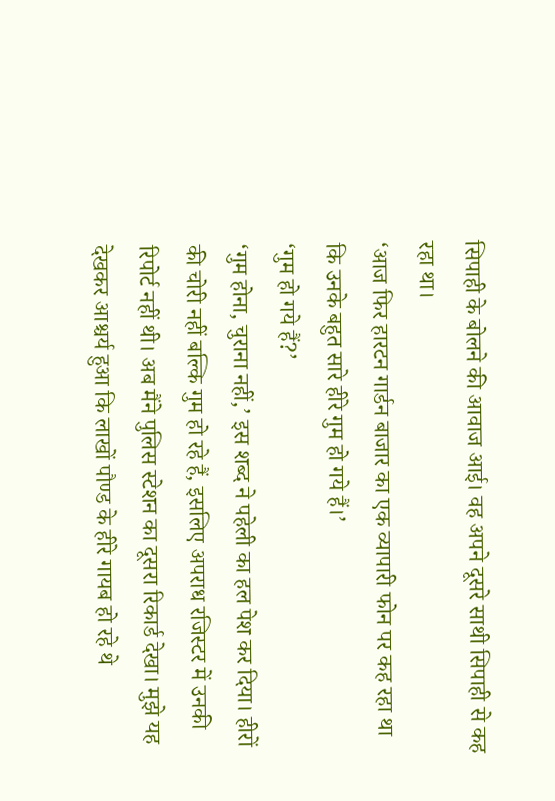सिपाही के बोलने की आवाज आई। वह अपने दूसरे साथी सिपाही से कह रहा था।
‘आज फिर हारटन गार्डन बाजार का एक व्यापारी फोन पर कह रहा था कि उनके बहुत सारे हीरे गुम हो गये हैं।’
‘गुम हो गये हैं?’
‘गुम होना, चुराना नहीं,’ इस शब्द ने पहेली का हल पेश कर दिया। हीरों की चोरी नहीं बल्कि गुम हो रहे हैं, इसलिए अपराध रजिस्टर में उनकी रिपोर्ट नहीं थी। अब मैंने पुलिस स्टेशन का दूसरा रिकार्ड देखा। मुझे यह देखकर आश्चर्य हुआ कि लाखों पौण्ड के हीरे गायब हो रहे थे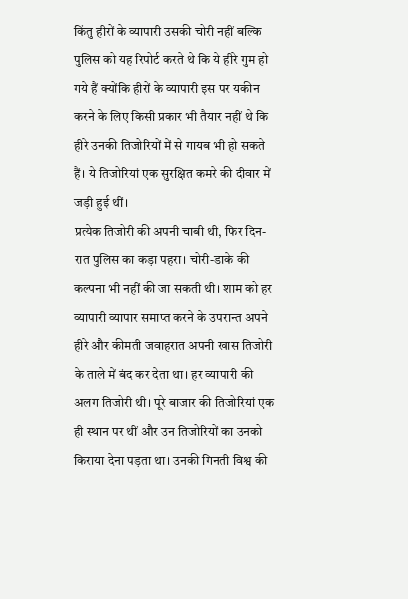किंतु हीरों के व्यापारी उसकी चोरी नहीं बल्कि पुलिस को यह रिपोर्ट करते थे कि ये हीरे गुम हो गये हैं क्योंकि हीरों के व्यापारी इस पर यकीन करने के लिए किसी प्रकार भी तैयार नहीं थे कि हीरे उनकी तिजोरियों में से गायब भी हो सकते हैं। ये तिजोरियां एक सुरक्षित कमरे की दीवार में जड़ी हुई थीं।
प्रत्येक तिजोरी की अपनी चाबी थी, फिर दिन-रात पुलिस का कड़ा पहरा। चोरी-डाके की कल्पना भी नहीं की जा सकती थी। शाम को हर व्यापारी व्यापार समाप्त करने के उपरान्त अपने हीरे और कीमती जवाहरात अपनी खास तिजोरी के ताले में बंद कर देता था। हर व्यापारी की अलग तिजोरी थी। पूरे बाजार की तिजोरियां एक ही स्थान पर थीं और उन तिजोरियों का उनको किराया देना पड़ता था। उनकी गिनती विश्व की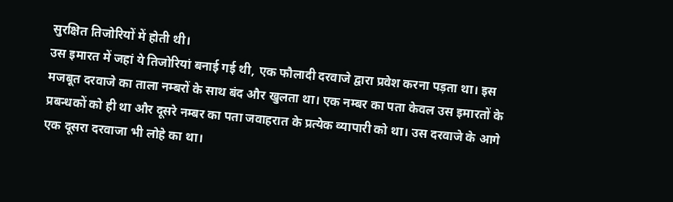सुरक्षित तिजोरियों में होती थी।
उस इमारत में जहां ये तिजोरियां बनाई गई थी, एक फौलादी दरवाजे द्वारा प्रवेश करना पड़ता था। इस मजबूत दरवाजे का ताला नम्बरों के साथ बंद और खुलता था। एक नम्बर का पता केवल उस इमारतों के प्रबन्धकों को ही था और दूसरे नम्बर का पता जवाहरात के प्रत्येक व्यापारी को था। उस दरवाजे के आगे एक दूसरा दरवाजा भी लोहे का था।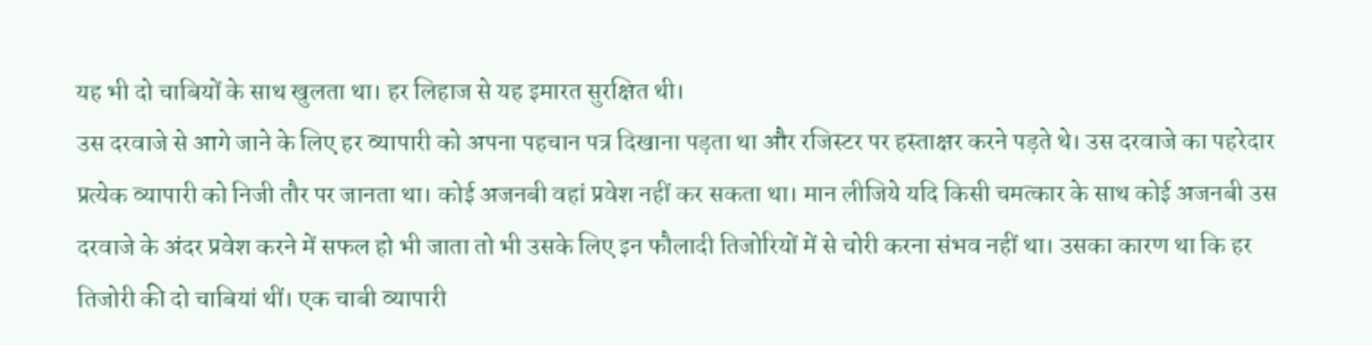यह भी दो चाबियों के साथ खुलता था। हर लिहाज से यह इमारत सुरक्षित थी।
उस दरवाजे से आगे जाने के लिए हर व्यापारी को अपना पहचान पत्र दिखाना पड़ता था और रजिस्टर पर हस्ताक्षर करने पड़ते थे। उस दरवाजे का पहरेदार प्रत्येक व्यापारी को निजी तौर पर जानता था। कोई अजनबी वहां प्रवेश नहीं कर सकता था। मान लीजिये यदि किसी चमत्कार के साथ कोई अजनबी उस दरवाजे के अंदर प्रवेश करने में सफल हो भी जाता तो भी उसके लिए इन फौलादी तिजोरियों में से चोरी करना संभव नहीं था। उसका कारण था कि हर तिजोरी की दो चाबियां थीं। एक चाबी व्यापारी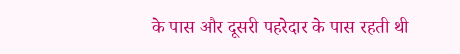के पास और दूसरी पहरेदार के पास रहती थी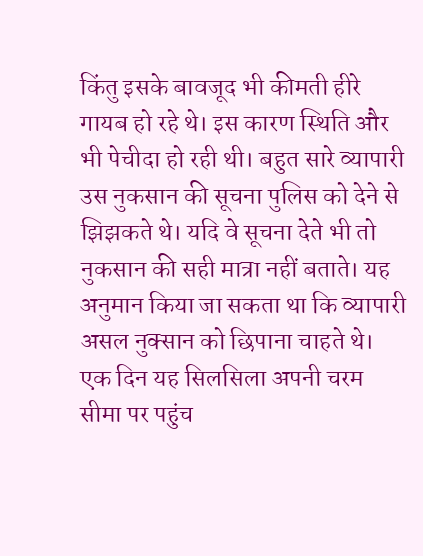किंतु इसके बावजूद भी कीमती हीरे गायब हो रहे थे। इस कारण स्थिति और भी पेचीदा हो रही थी। बहुत सारे व्यापारी उस नुकसान की सूचना पुलिस को देने से झिझकते थे। यदि वे सूचना देते भी तो नुकसान की सही मात्रा नहीं बताते। यह अनुमान किया जा सकता था कि व्यापारी असल नुक्सान को छिपाना चाहते थे।
एक दिन यह सिलसिला अपनी चरम सीमा पर पहुंच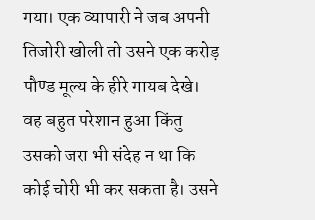गया। एक व्यापारी ने जब अपनी तिजोरी खोली तो उसने एक करोड़ पौण्ड मूल्य के हीरे गायब देखे। वह बहुत परेशान हुआ किंतु उसको जरा भी संदेह न था कि कोई चोरी भी कर सकता है। उसने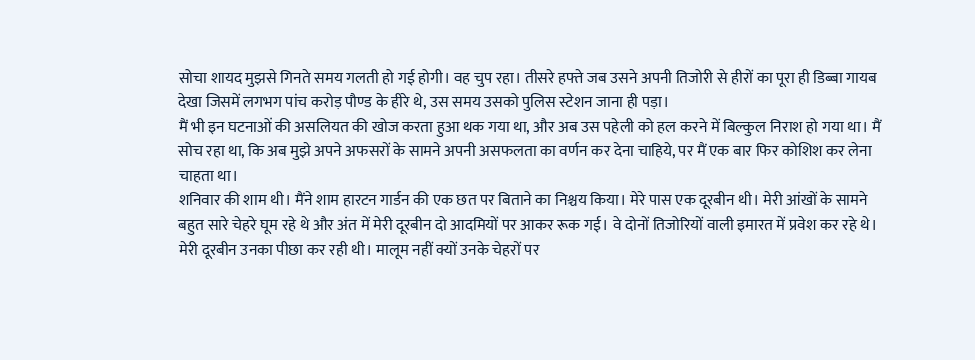सोचा शायद मुझसे गिनते समय गलती हो गई होगी। वह चुप रहा। तीसरे हफ्ते जब उसने अपनी तिजोरी से हीरों का पूरा ही डिब्बा गायब देखा जिसमें लगभग पांच करोड़ पौण्ड के हीरे थे, उस समय उसको पुलिस स्टेशन जाना ही पड़ा।
मैं भी इन घटनाओं की असलियत की खोज करता हुआ थक गया था, और अब उस पहेली को हल करने में बिल्कुल निराश हो गया था। मैं सोच रहा था, कि अब मुझे अपने अफसरों के सामने अपनी असफलता का वर्णन कर देना चाहिये, पर मैं एक बार फिर कोशिश कर लेना चाहता था।
शनिवार की शाम थी। मैंने शाम हारटन गार्डन की एक छत पर बिताने का निश्चय किया। मेरे पास एक दूरबीन थी। मेरी आंखों के सामने बहुत सारे चेहरे घूम रहे थे और अंत में मेरी दूरबीन दो आदमियों पर आकर रूक गई। वे दोनों तिजोरियों वाली इमारत में प्रवेश कर रहे थे। मेरी दूरबीन उनका पीछा कर रही थी। मालूम नहीं क्यों उनके चेहरों पर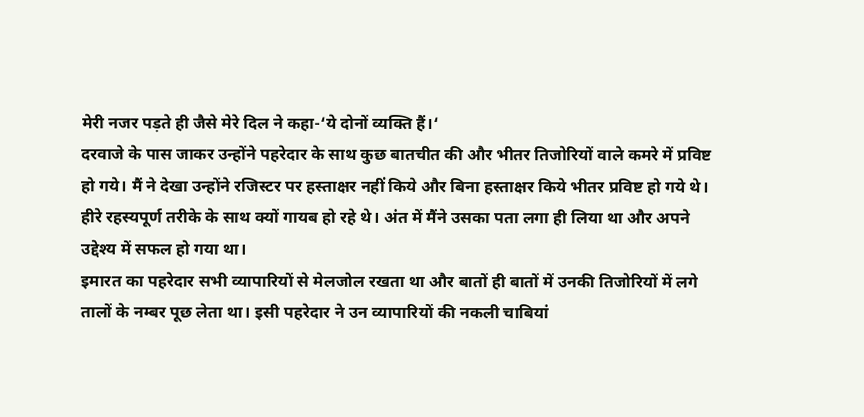मेरी नजर पड़ते ही जैसे मेरे दिल ने कहा-‘ये दोनों व्यक्ति हैं।‘
दरवाजे के पास जाकर उन्होंने पहरेदार के साथ कुछ बातचीत की और भीतर तिजोरियों वाले कमरे में प्रविष्ट हो गये। मैं ने देखा उन्होंने रजिस्टर पर हस्ताक्षर नहीं किये और बिना हस्ताक्षर किये भीतर प्रविष्ट हो गये थे। हीरे रहस्यपूर्ण तरीके के साथ क्यों गायब हो रहे थे। अंत में मैंने उसका पता लगा ही लिया था और अपने उद्देश्य में सफल हो गया था।
इमारत का पहरेदार सभी व्यापारियों से मेलजोल रखता था और बातों ही बातों में उनकी तिजोरियों में लगे तालों के नम्बर पूछ लेता था। इसी पहरेदार ने उन व्यापारियों की नकली चाबियां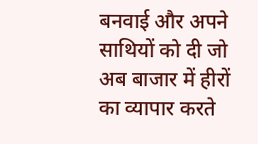बनवाई और अपने साथियों को दी जो अब बाजार में हीरों का व्यापार करते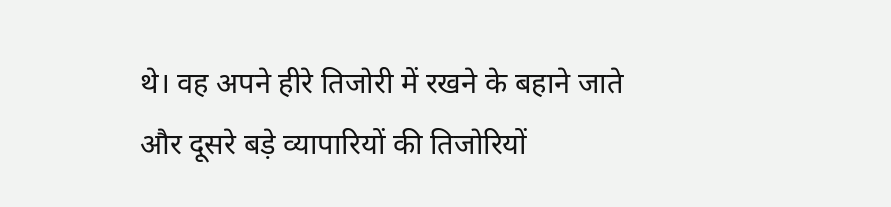थे। वह अपने हीरे तिजोरी में रखने के बहाने जाते और दूसरे बड़े व्यापारियों की तिजोरियों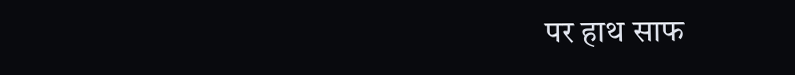पर हाथ साफ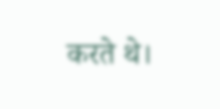करते थे।